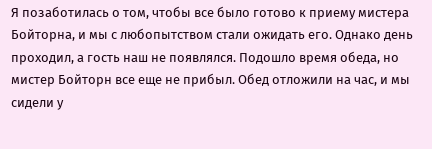Я позаботилась о том, чтобы все было готово к приему мистера Бойторна, и мы с любопытством стали ожидать его. Однако день проходил, а гость наш не появлялся. Подошло время обеда, но мистер Бойторн все еще не прибыл. Обед отложили на час, и мы сидели у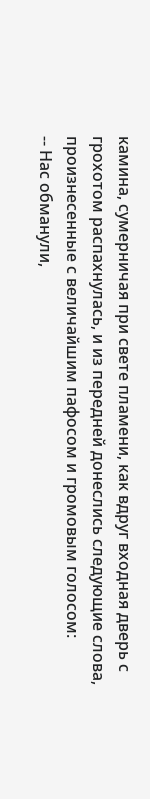камина, сумерничая при свете пламени, как вдруг входная дверь с грохотом распахнулась, и из передней донеслись следующие слова, произнесенные с величайшим пафосом и громовым голосом:
-- Нас обманули,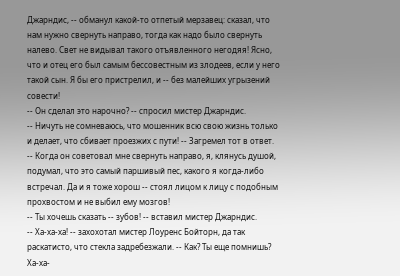Джарндис, -- обманул какой-то отпетый мерзавец: сказал, что нам нужно свернуть направо, тогда как надо было свернуть налево. Свет не видывал такого отъявленного негодяя! Ясно, что и отец его был самым бессовестным из злодеев, если у него такой сын. Я бы его пристрелил, и -- без малейших угрызений совести!
-- Он сделал это нарочно? -- спросил мистер Джарндис.
-- Ничуть не сомневаюсь, что мошенник всю свою жизнь только и делает, что сбивает проезжих с пути! -- Загремел тот в ответ. -- Когда он советовал мне свернуть направо, я, клянусь душой, подумал, что это самый паршивый пес, какого я когда-либо встречал. Да и я тоже хорош -- стоял лицом к лицу с подобным прохвостом и не выбил ему мозгов!
-- Ты хочешь сказать -- зубов! -- вставил мистер Джарндис.
-- Ха-ха-ха! -- захохотал мистер Лоуренс Бойторн, да так раскатисто, что стекла задребезжали. -- Как? Ты еще помнишь? Ха-ха-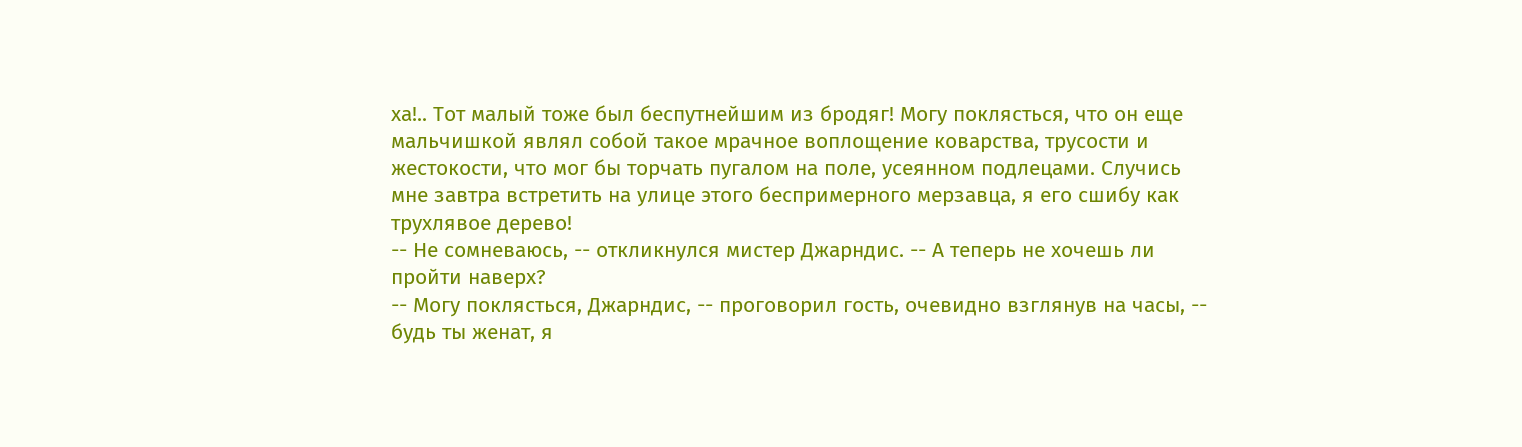ха!.. Тот малый тоже был беспутнейшим из бродяг! Могу поклясться, что он еще мальчишкой являл собой такое мрачное воплощение коварства, трусости и жестокости, что мог бы торчать пугалом на поле, усеянном подлецами. Случись мне завтра встретить на улице этого беспримерного мерзавца, я его сшибу как трухлявое дерево!
-- Не сомневаюсь, -- откликнулся мистер Джарндис. -- А теперь не хочешь ли пройти наверх?
-- Могу поклясться, Джарндис, -- проговорил гость, очевидно взглянув на часы, -- будь ты женат, я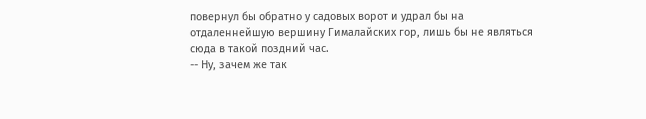повернул бы обратно у садовых ворот и удрал бы на отдаленнейшую вершину Гималайских гор, лишь бы не являться сюда в такой поздний час.
-- Ну, зачем же так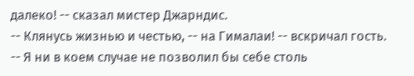далеко! -- сказал мистер Джарндис.
-- Клянусь жизнью и честью, -- на Гималаи! -- вскричал гость. -- Я ни в коем случае не позволил бы себе столь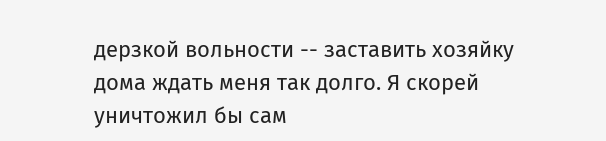дерзкой вольности -- заставить хозяйку дома ждать меня так долго. Я скорей уничтожил бы сам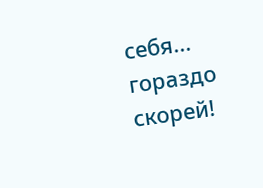себя... гораздо скорей!